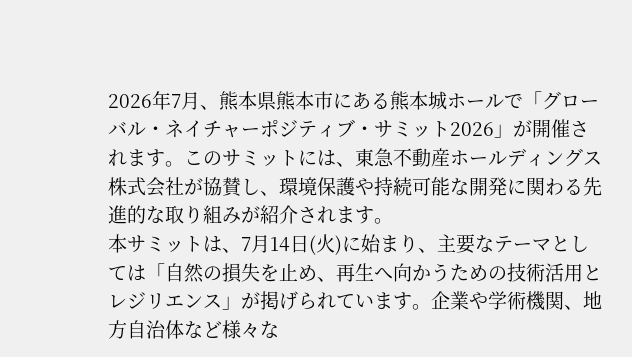2026年7月、熊本県熊本市にある熊本城ホールで「グローバル・ネイチャーポジティブ・サミット2026」が開催されます。このサミットには、東急不動産ホールディングス株式会社が協賛し、環境保護や持続可能な開発に関わる先進的な取り組みが紹介されます。
本サミットは、7月14日(火)に始まり、主要なテーマとしては「自然の損失を止め、再生へ向かうための技術活用とレジリエンス」が掲げられています。企業や学術機関、地方自治体など様々な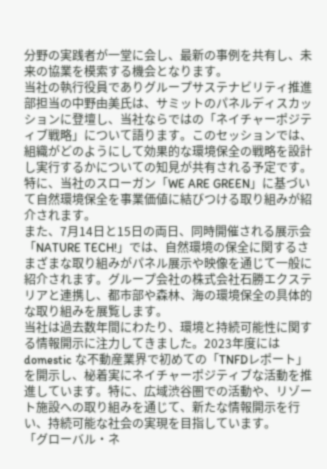分野の実践者が一堂に会し、最新の事例を共有し、未来の協業を模索する機会となります。
当社の執行役員でありグループサステナビリティ推進部担当の中野由美氏は、サミットのパネルディスカッションに登壇し、当社ならではの「ネイチャーポジティブ戦略」について語ります。このセッションでは、組織がどのようにして効果的な環境保全の戦略を設計し実行するかについての知見が共有される予定です。特に、当社のスローガン「WE ARE GREEN」に基づいて自然環境保全を事業価値に結びつける取り組みが紹介されます。
また、7月14日と15日の両日、同時開催される展示会「NATURE TECH!」では、自然環境の保全に関するさまざまな取り組みがパネル展示や映像を通じて一般に紹介されます。グループ会社の株式会社石勝エクステリアと連携し、都市部や森林、海の環境保全の具体的な取り組みを展覧します。
当社は過去数年間にわたり、環境と持続可能性に関する情報開示に注力してきました。2023年度には domestic な不動産業界で初めての「TNFDレポート」を開示し、柲着実にネイチャーポジティブな活動を推進しています。特に、広域渋谷圏での活動や、リゾート施設への取り組みを通じて、新たな情報開示を行い、持続可能な社会の実現を目指しています。
「グローバル・ネ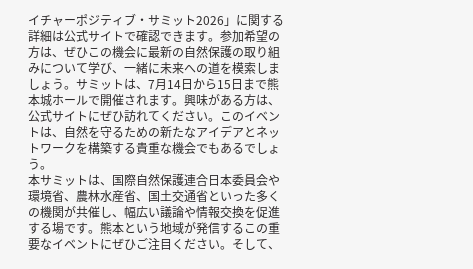イチャーポジティブ・サミット2026」に関する詳細は公式サイトで確認できます。参加希望の方は、ぜひこの機会に最新の自然保護の取り組みについて学び、一緒に未来への道を模索しましょう。サミットは、7月14日から15日まで熊本城ホールで開催されます。興味がある方は、公式サイトにぜひ訪れてください。このイベントは、自然を守るための新たなアイデアとネットワークを構築する貴重な機会でもあるでしょう。
本サミットは、国際自然保護連合日本委員会や環境省、農林水産省、国土交通省といった多くの機関が共催し、幅広い議論や情報交換を促進する場です。熊本という地域が発信するこの重要なイベントにぜひご注目ください。そして、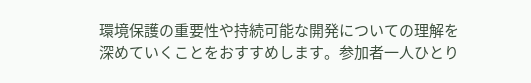環境保護の重要性や持続可能な開発についての理解を深めていくことをおすすめします。参加者一人ひとり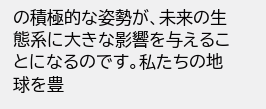の積極的な姿勢が、未来の生態系に大きな影響を与えることになるのです。私たちの地球を豊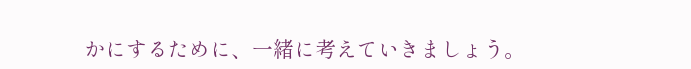かにするために、一緒に考えていきましょう。